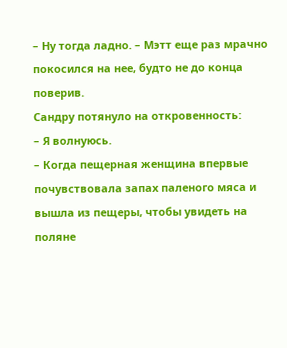– Ну тогда ладно. – Мэтт еще раз мрачно покосился на нее, будто не до конца поверив.
Сандру потянуло на откровенность:
– Я волнуюсь.
– Когда пещерная женщина впервые почувствовала запах паленого мяса и вышла из пещеры, чтобы увидеть на поляне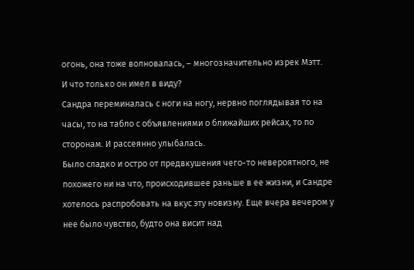огонь, она тоже волновалась, – многозначительно изрек Мэтт.
И что только он имел в виду?
Сандра переминалась с ноги на ногу, нервно поглядывая то на часы, то на табло с объявлениями о ближайших рейсах, то по сторонам. И рассеянно улыбалась.
Было сладко и остро от предвкушения чего-то невероятного, не похожего ни на что, происходившее раньше в ее жизни, и Сандре хотелось распробовать на вкус эту новизну. Еще вчера вечером у нее было чувство, будто она висит над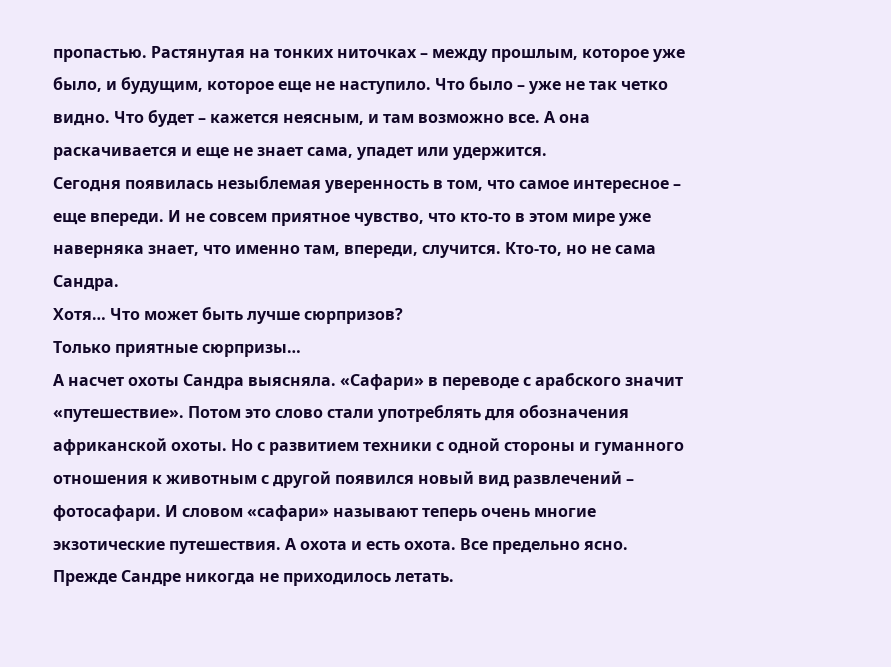пропастью. Растянутая на тонких ниточках – между прошлым, которое уже было, и будущим, которое еще не наступило. Что было – уже не так четко видно. Что будет – кажется неясным, и там возможно все. А она раскачивается и еще не знает сама, упадет или удержится.
Сегодня появилась незыблемая уверенность в том, что самое интересное – еще впереди. И не совсем приятное чувство, что кто-то в этом мире уже наверняка знает, что именно там, впереди, случится. Кто-то, но не сама Сандра.
Хотя… Что может быть лучше сюрпризов?
Только приятные сюрпризы…
А насчет охоты Сандра выясняла. «Сафари» в переводе с арабского значит «путешествие». Потом это слово стали употреблять для обозначения африканской охоты. Но с развитием техники с одной стороны и гуманного отношения к животным с другой появился новый вид развлечений – фотосафари. И словом «сафари» называют теперь очень многие экзотические путешествия. А охота и есть охота. Все предельно ясно.
Прежде Сандре никогда не приходилось летать.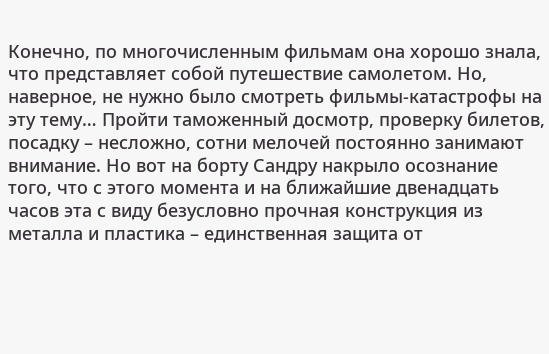Конечно, по многочисленным фильмам она хорошо знала, что представляет собой путешествие самолетом. Но, наверное, не нужно было смотреть фильмы-катастрофы на эту тему… Пройти таможенный досмотр, проверку билетов, посадку – несложно, сотни мелочей постоянно занимают внимание. Но вот на борту Сандру накрыло осознание того, что с этого момента и на ближайшие двенадцать часов эта с виду безусловно прочная конструкция из металла и пластика – единственная защита от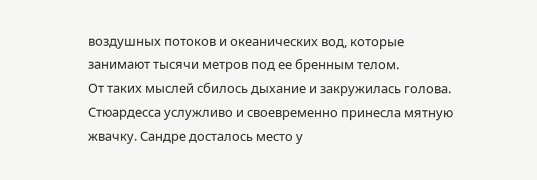воздушных потоков и океанических вод, которые занимают тысячи метров под ее бренным телом.
От таких мыслей сбилось дыхание и закружилась голова. Стюардесса услужливо и своевременно принесла мятную жвачку. Сандре досталось место у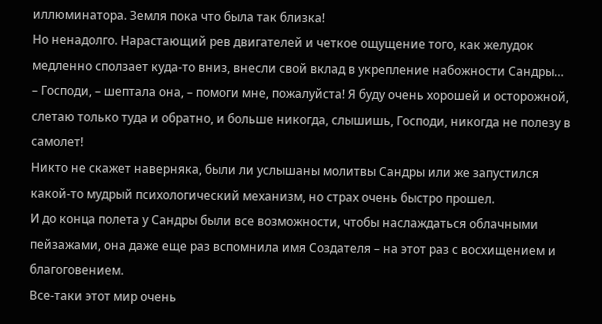иллюминатора. Земля пока что была так близка!
Но ненадолго. Нарастающий рев двигателей и четкое ощущение того, как желудок медленно сползает куда-то вниз, внесли свой вклад в укрепление набожности Сандры…
– Господи, – шептала она, – помоги мне, пожалуйста! Я буду очень хорошей и осторожной, слетаю только туда и обратно, и больше никогда, слышишь, Господи, никогда не полезу в самолет!
Никто не скажет наверняка, были ли услышаны молитвы Сандры или же запустился какой-то мудрый психологический механизм, но страх очень быстро прошел.
И до конца полета у Сандры были все возможности, чтобы наслаждаться облачными пейзажами, она даже еще раз вспомнила имя Создателя – на этот раз с восхищением и благоговением.
Все-таки этот мир очень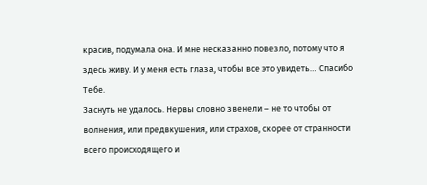красив, подумала она. И мне несказанно повезло, потому что я здесь живу. И у меня есть глаза, чтобы все это увидеть… Спасибо Тебе.
Заснуть не удалось. Нервы словно звенели – не то чтобы от волнения, или предвкушения, или страхов, скорее от странности всего происходящего и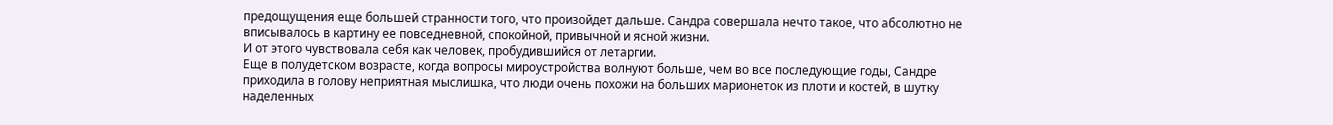предощущения еще большей странности того, что произойдет дальше. Сандра совершала нечто такое, что абсолютно не вписывалось в картину ее повседневной, спокойной, привычной и ясной жизни.
И от этого чувствовала себя как человек, пробудившийся от летаргии.
Еще в полудетском возрасте, когда вопросы мироустройства волнуют больше, чем во все последующие годы, Сандре приходила в голову неприятная мыслишка, что люди очень похожи на больших марионеток из плоти и костей, в шутку наделенных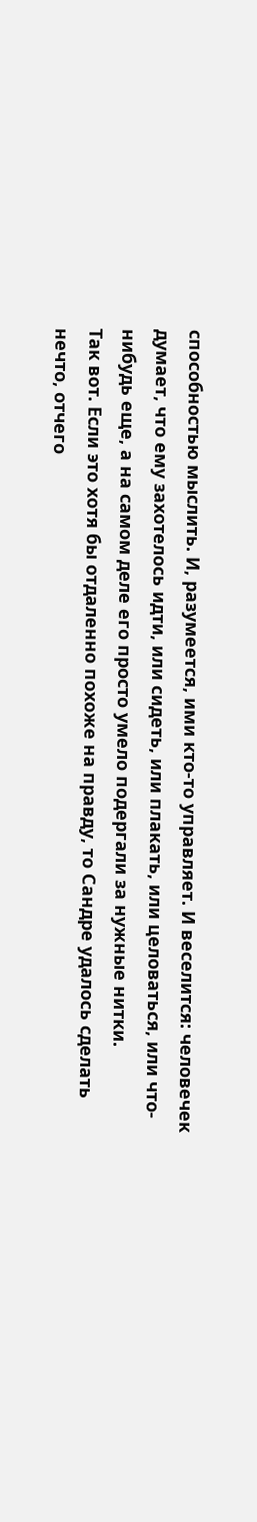способностью мыслить. И, разумеется, ими кто-то управляет. И веселится: человечек думает, что ему захотелось идти, или сидеть, или плакать, или целоваться, или что-нибудь еще, а на самом деле его просто умело подергали за нужные нитки.
Так вот. Если это хотя бы отдаленно похоже на правду, то Сандре удалось сделать нечто, отчего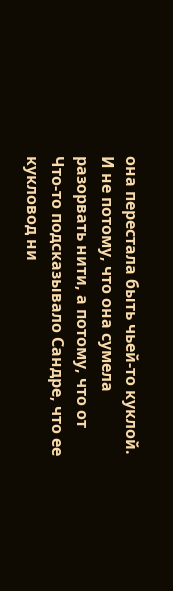она перестала быть чьей-то куклой. И не потому, что она сумела разорвать нити, а потому, что от
Что-то подсказывало Сандре, что ее кукловод ни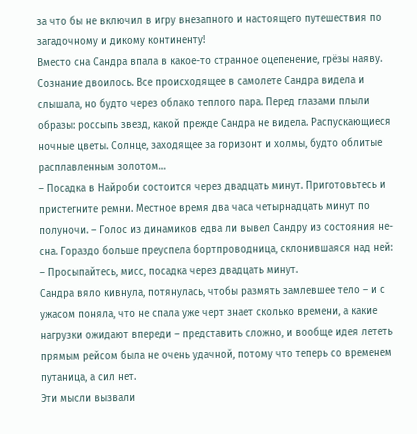за что бы не включил в игру внезапного и настоящего путешествия по загадочному и дикому континенту!
Вместо сна Сандра впала в какое-то странное оцепенение, грёзы наяву. Сознание двоилось. Все происходящее в самолете Сандра видела и слышала, но будто через облако теплого пара. Перед глазами плыли образы: россыпь звезд, какой прежде Сандра не видела. Распускающиеся ночные цветы. Солнце, заходящее за горизонт и холмы, будто облитые расплавленным золотом…
– Посадка в Найроби состоится через двадцать минут. Приготовьтесь и пристегните ремни. Местное время два часа четырнадцать минут по полуночи. – Голос из динамиков едва ли вывел Сандру из состояния не-сна. Гораздо больше преуспела бортпроводница, склонившаяся над ней:
– Просыпайтесь, мисс, посадка через двадцать минут.
Сандра вяло кивнула, потянулась, чтобы размять замлевшее тело – и с ужасом поняла, что не спала уже черт знает сколько времени, а какие нагрузки ожидают впереди – представить сложно, и вообще идея лететь прямым рейсом была не очень удачной, потому что теперь со временем путаница, а сил нет.
Эти мысли вызвали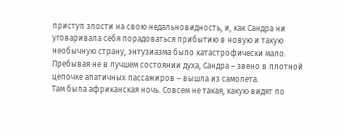приступ злости на свою недальновидность, и, как Сандра ни уговаривала себя порадоваться прибытию в новую и такую необычную страну, энтузиазма было катастрофически мало.
Пребывая не в лучшем состоянии духа, Сандра – звено в плотной цепочке апатичных пассажиров – вышла из самолета.
Там была африканская ночь. Совсем не такая, какую видят по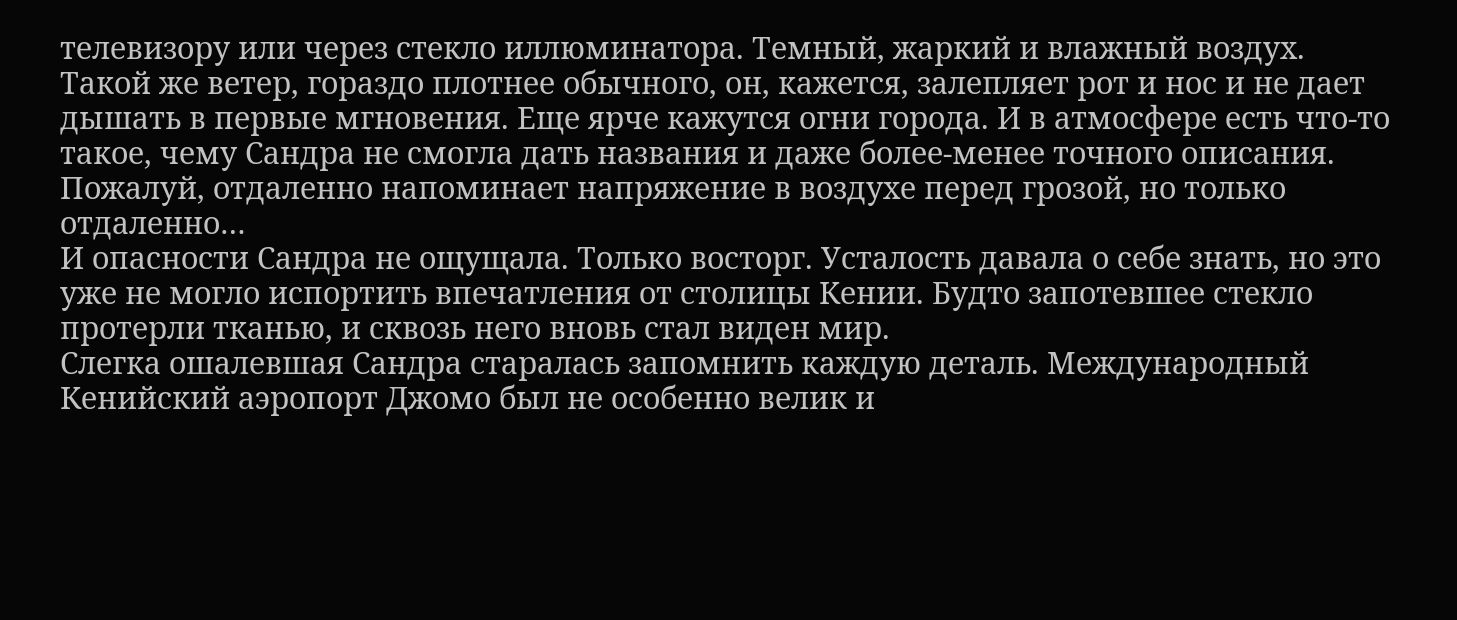телевизору или через стекло иллюминатора. Темный, жаркий и влажный воздух. Такой же ветер, гораздо плотнее обычного, он, кажется, залепляет рот и нос и не дает дышать в первые мгновения. Еще ярче кажутся огни города. И в атмосфере есть что-то такое, чему Сандра не смогла дать названия и даже более-менее точного описания. Пожалуй, отдаленно напоминает напряжение в воздухе перед грозой, но только отдаленно…
И опасности Сандра не ощущала. Только восторг. Усталость давала о себе знать, но это уже не могло испортить впечатления от столицы Кении. Будто запотевшее стекло протерли тканью, и сквозь него вновь стал виден мир.
Слегка ошалевшая Сандра старалась запомнить каждую деталь. Международный Кенийский аэропорт Джомо был не особенно велик и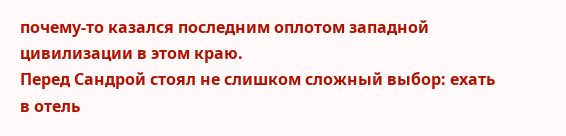почему-то казался последним оплотом западной цивилизации в этом краю.
Перед Сандрой стоял не слишком сложный выбор: ехать в отель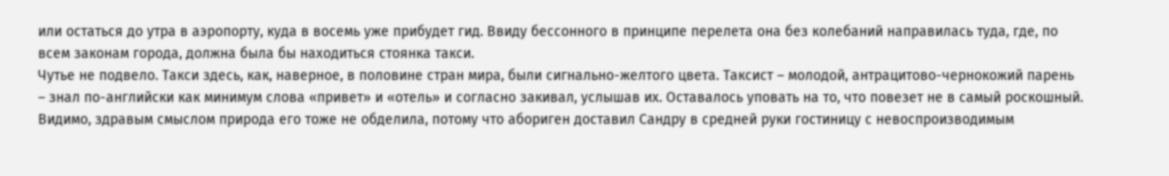или остаться до утра в аэропорту, куда в восемь уже прибудет гид. Ввиду бессонного в принципе перелета она без колебаний направилась туда, где, по всем законам города, должна была бы находиться стоянка такси.
Чутье не подвело. Такси здесь, как, наверное, в половине стран мира, были сигнально-желтого цвета. Таксист – молодой, антрацитово-чернокожий парень – знал по-английски как минимум слова «привет» и «отель» и согласно закивал, услышав их. Оставалось уповать на то, что повезет не в самый роскошный.
Видимо, здравым смыслом природа его тоже не обделила, потому что абориген доставил Сандру в средней руки гостиницу с невоспроизводимым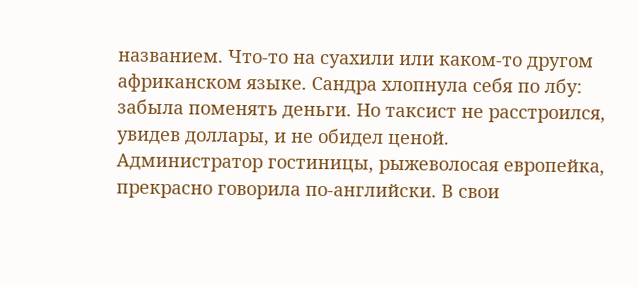названием. Что-то на суахили или каком-то другом африканском языке. Сандра хлопнула себя по лбу: забыла поменять деньги. Но таксист не расстроился, увидев доллары, и не обидел ценой.
Администратор гостиницы, рыжеволосая европейка, прекрасно говорила по-английски. В свои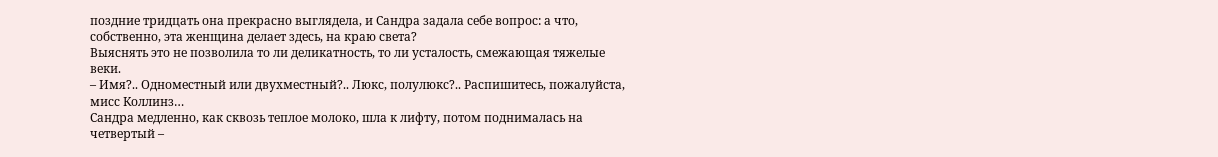поздние тридцать она прекрасно выглядела, и Сандра задала себе вопрос: а что, собственно, эта женщина делает здесь, на краю света?
Выяснять это не позволила то ли деликатность, то ли усталость, смежающая тяжелые веки.
– Имя?.. Одноместный или двухместный?.. Люкс, полулюкс?.. Распишитесь, пожалуйста, мисс Коллинз…
Сандра медленно, как сквозь теплое молоко, шла к лифту, потом поднималась на четвертый –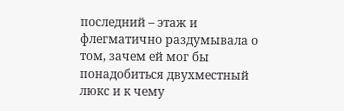последний – этаж и флегматично раздумывала о том, зачем ей мог бы понадобиться двухместный люкс и к чему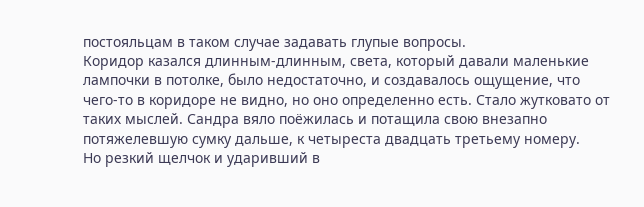постояльцам в таком случае задавать глупые вопросы.
Коридор казался длинным-длинным, света, который давали маленькие лампочки в потолке, было недостаточно, и создавалось ощущение, что чего-то в коридоре не видно, но оно определенно есть. Стало жутковато от таких мыслей. Сандра вяло поёжилась и потащила свою внезапно потяжелевшую сумку дальше, к четыреста двадцать третьему номеру.
Но резкий щелчок и ударивший в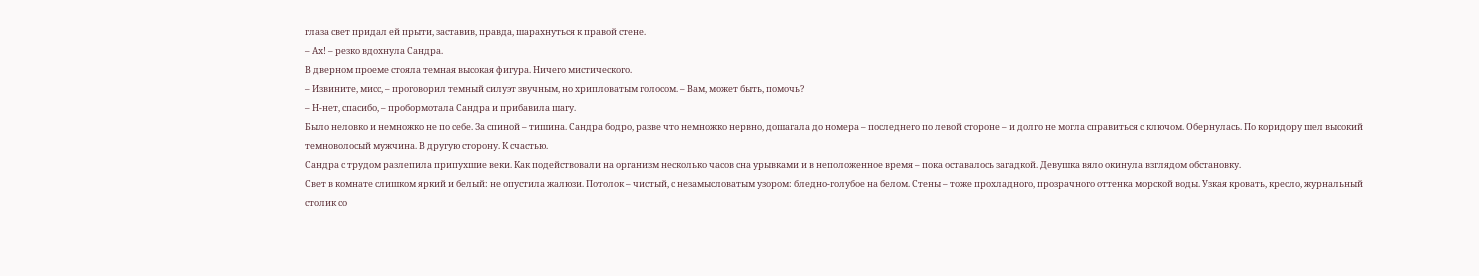глаза свет придал ей прыти, заставив, правда, шарахнуться к правой стене.
– Ах! – резко вдохнула Сандра.
В дверном проеме стояла темная высокая фигура. Ничего мистического.
– Извините, мисс, – проговорил темный силуэт звучным, но хрипловатым голосом. – Вам, может быть, помочь?
– Н-нет, спасибо, – пробормотала Сандра и прибавила шагу.
Было неловко и немножко не по себе. За спиной – тишина. Сандра бодро, разве что немножко нервно, дошагала до номера – последнего по левой стороне – и долго не могла справиться с ключом. Обернулась. По коридору шел высокий темноволосый мужчина. В другую сторону. К счастью.
Сандра с трудом разлепила припухшие веки. Как подействовали на организм несколько часов сна урывками и в неположенное время – пока оставалось загадкой. Девушка вяло окинула взглядом обстановку.
Свет в комнате слишком яркий и белый: не опустила жалюзи. Потолок – чистый, с незамысловатым узором: бледно-голубое на белом. Стены – тоже прохладного, прозрачного оттенка морской воды. Узкая кровать, кресло, журнальный столик со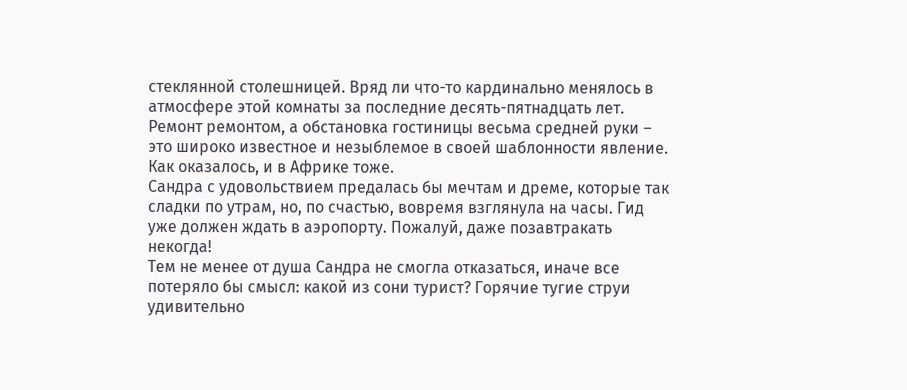стеклянной столешницей. Вряд ли что-то кардинально менялось в атмосфере этой комнаты за последние десять-пятнадцать лет. Ремонт ремонтом, а обстановка гостиницы весьма средней руки – это широко известное и незыблемое в своей шаблонности явление.
Как оказалось, и в Африке тоже.
Сандра с удовольствием предалась бы мечтам и дреме, которые так сладки по утрам, но, по счастью, вовремя взглянула на часы. Гид уже должен ждать в аэропорту. Пожалуй, даже позавтракать некогда!
Тем не менее от душа Сандра не смогла отказаться, иначе все потеряло бы смысл: какой из сони турист? Горячие тугие струи удивительно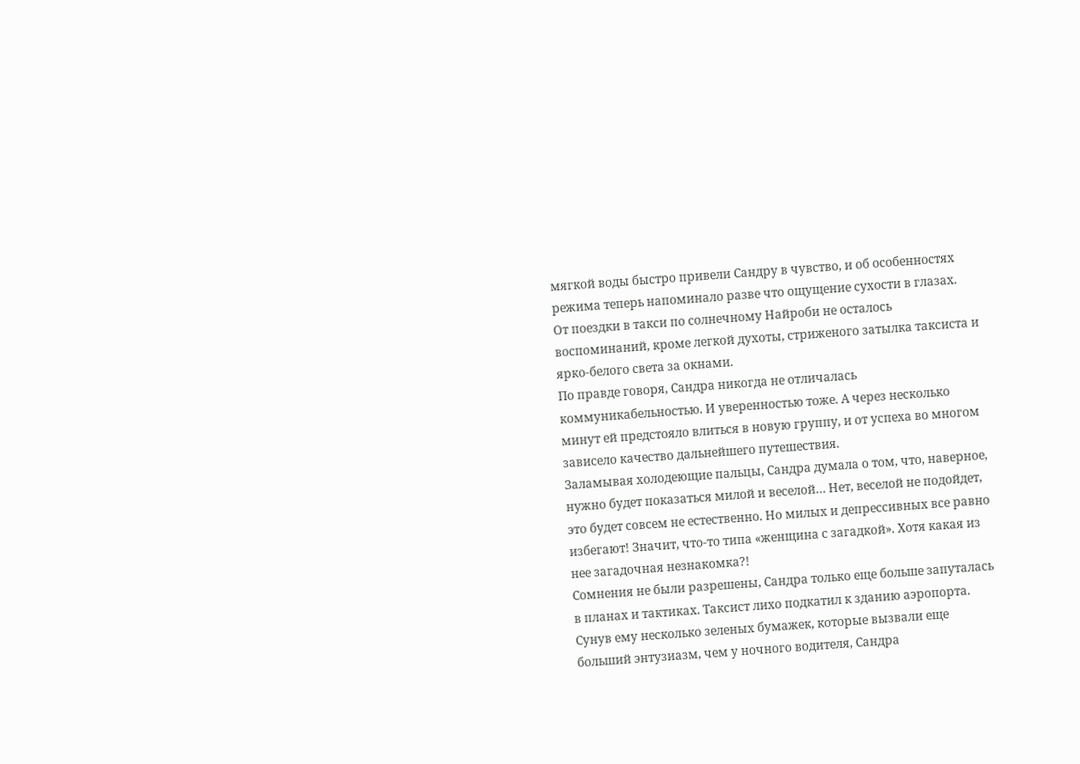мягкой воды быстро привели Сандру в чувство, и об особенностях режима теперь напоминало разве что ощущение сухости в глазах.
От поездки в такси по солнечному Найроби не осталось воспоминаний, кроме легкой духоты, стриженого затылка таксиста и ярко-белого света за окнами.
По правде говоря, Сандра никогда не отличалась коммуникабельностью. И уверенностью тоже. А через несколько минут ей предстояло влиться в новую группу, и от успеха во многом зависело качество дальнейшего путешествия.
Заламывая холодеющие пальцы, Сандра думала о том, что, наверное, нужно будет показаться милой и веселой… Нет, веселой не подойдет, это будет совсем не естественно. Но милых и депрессивных все равно избегают! Значит, что-то типа «женщина с загадкой». Хотя какая из нее загадочная незнакомка?!
Сомнения не были разрешены, Сандра только еще больше запуталась в планах и тактиках. Таксист лихо подкатил к зданию аэропорта. Сунув ему несколько зеленых бумажек, которые вызвали еще больший энтузиазм, чем у ночного водителя, Сандра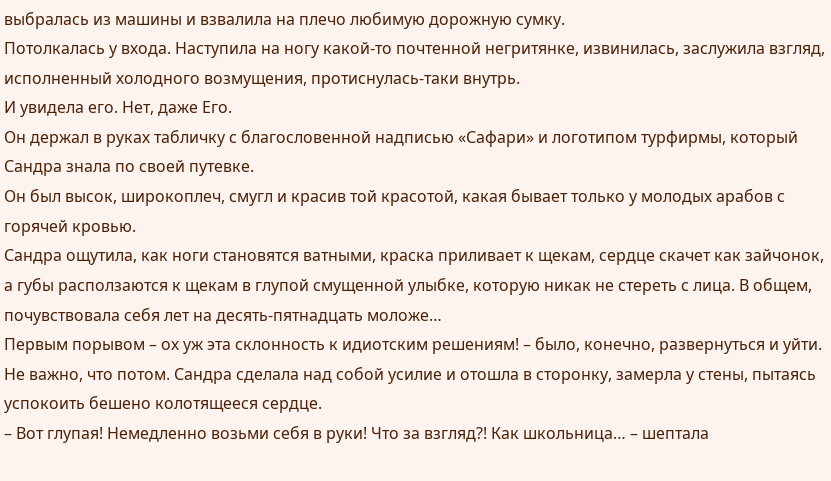выбралась из машины и взвалила на плечо любимую дорожную сумку.
Потолкалась у входа. Наступила на ногу какой-то почтенной негритянке, извинилась, заслужила взгляд, исполненный холодного возмущения, протиснулась-таки внутрь.
И увидела его. Нет, даже Его.
Он держал в руках табличку с благословенной надписью «Сафари» и логотипом турфирмы, который Сандра знала по своей путевке.
Он был высок, широкоплеч, смугл и красив той красотой, какая бывает только у молодых арабов с горячей кровью.
Сандра ощутила, как ноги становятся ватными, краска приливает к щекам, сердце скачет как зайчонок, а губы расползаются к щекам в глупой смущенной улыбке, которую никак не стереть с лица. В общем, почувствовала себя лет на десять-пятнадцать моложе…
Первым порывом – ох уж эта склонность к идиотским решениям! – было, конечно, развернуться и уйти. Не важно, что потом. Сандра сделала над собой усилие и отошла в сторонку, замерла у стены, пытаясь успокоить бешено колотящееся сердце.
– Вот глупая! Немедленно возьми себя в руки! Что за взгляд?! Как школьница… – шептала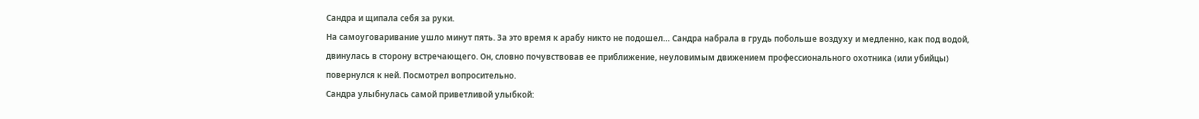Сандра и щипала себя за руки.
На самоуговаривание ушло минут пять. За это время к арабу никто не подошел… Сандра набрала в грудь побольше воздуху и медленно, как под водой, двинулась в сторону встречающего. Он, словно почувствовав ее приближение, неуловимым движением профессионального охотника (или убийцы) повернулся к ней. Посмотрел вопросительно.
Сандра улыбнулась самой приветливой улыбкой: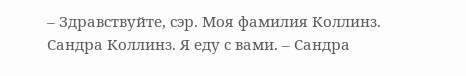– Здравствуйте, сэр. Моя фамилия Коллинз. Сандра Коллинз. Я еду с вами. – Сандра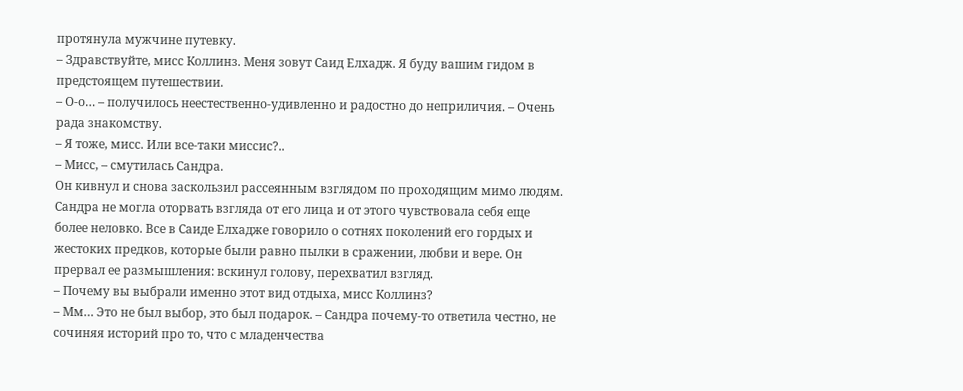протянула мужчине путевку.
– Здравствуйте, мисс Коллинз. Меня зовут Саид Елхадж. Я буду вашим гидом в предстоящем путешествии.
– О-о… – получилось неестественно-удивленно и радостно до неприличия. – Очень рада знакомству.
– Я тоже, мисс. Или все-таки миссис?..
– Мисс, – смутилась Сандра.
Он кивнул и снова заскользил рассеянным взглядом по проходящим мимо людям.
Сандра не могла оторвать взгляда от его лица и от этого чувствовала себя еще более неловко. Все в Саиде Елхадже говорило о сотнях поколений его гордых и жестоких предков, которые были равно пылки в сражении, любви и вере. Он прервал ее размышления: вскинул голову, перехватил взгляд.
– Почему вы выбрали именно этот вид отдыха, мисс Коллинз?
– Мм… Это не был выбор, это был подарок. – Сандра почему-то ответила честно, не сочиняя историй про то, что с младенчества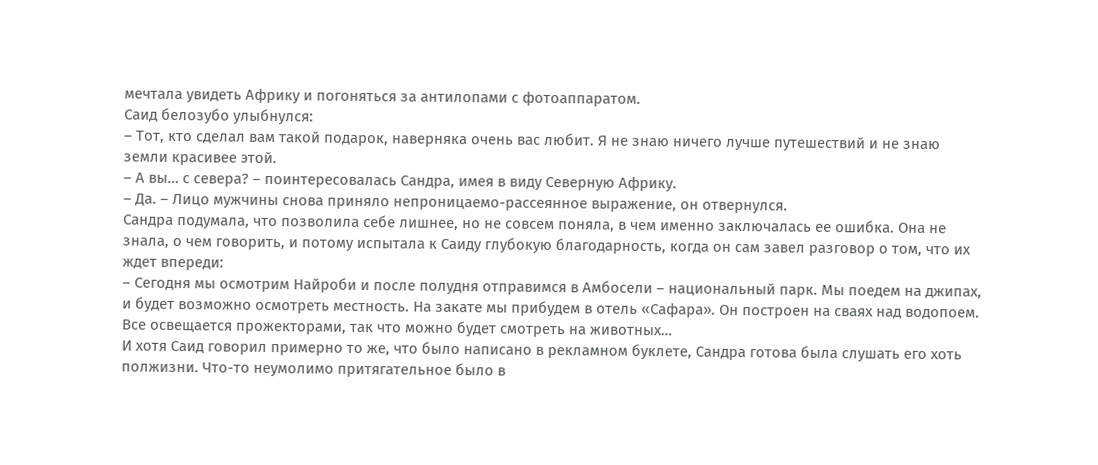мечтала увидеть Африку и погоняться за антилопами с фотоаппаратом.
Саид белозубо улыбнулся:
– Тот, кто сделал вам такой подарок, наверняка очень вас любит. Я не знаю ничего лучше путешествий и не знаю земли красивее этой.
– А вы… с севера? – поинтересовалась Сандра, имея в виду Северную Африку.
– Да. – Лицо мужчины снова приняло непроницаемо-рассеянное выражение, он отвернулся.
Сандра подумала, что позволила себе лишнее, но не совсем поняла, в чем именно заключалась ее ошибка. Она не знала, о чем говорить, и потому испытала к Саиду глубокую благодарность, когда он сам завел разговор о том, что их ждет впереди:
– Сегодня мы осмотрим Найроби и после полудня отправимся в Амбосели – национальный парк. Мы поедем на джипах, и будет возможно осмотреть местность. На закате мы прибудем в отель «Сафара». Он построен на сваях над водопоем. Все освещается прожекторами, так что можно будет смотреть на животных…
И хотя Саид говорил примерно то же, что было написано в рекламном буклете, Сандра готова была слушать его хоть полжизни. Что-то неумолимо притягательное было в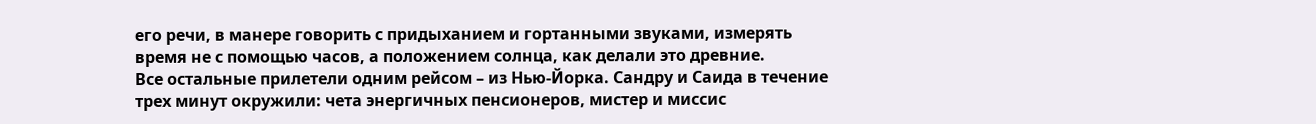его речи, в манере говорить с придыханием и гортанными звуками, измерять время не с помощью часов, а положением солнца, как делали это древние.
Все остальные прилетели одним рейсом – из Нью-Йорка. Сандру и Саида в течение трех минут окружили: чета энергичных пенсионеров, мистер и миссис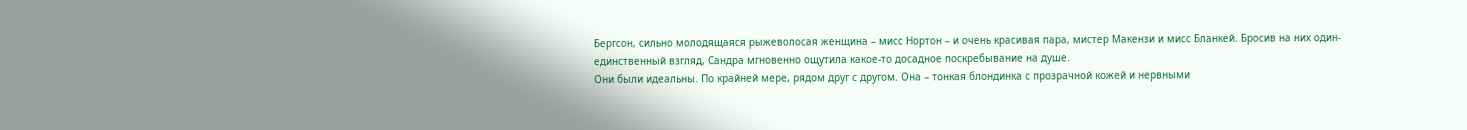Бергсон, сильно молодящаяся рыжеволосая женщина – мисс Нортон – и очень красивая пара, мистер Макензи и мисс Бланкей. Бросив на них один-единственный взгляд, Сандра мгновенно ощутила какое-то досадное поскребывание на душе.
Они были идеальны. По крайней мере, рядом друг с другом. Она – тонкая блондинка с прозрачной кожей и нервными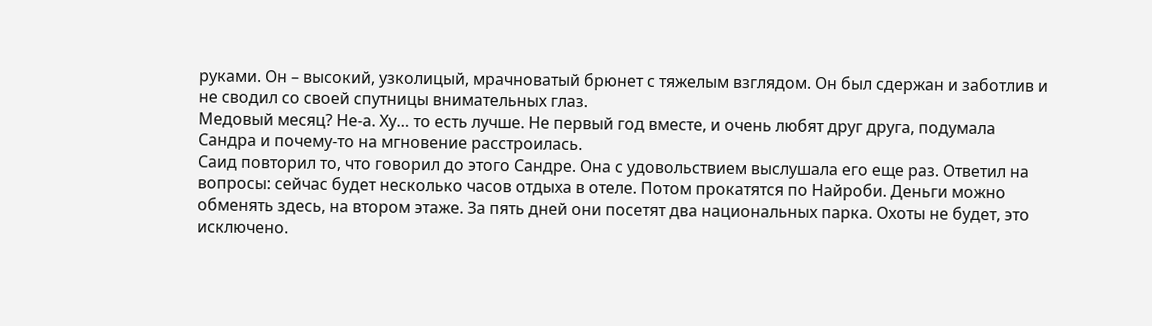руками. Он – высокий, узколицый, мрачноватый брюнет с тяжелым взглядом. Он был сдержан и заботлив и не сводил со своей спутницы внимательных глаз.
Медовый месяц? Не-а. Ху… то есть лучше. Не первый год вместе, и очень любят друг друга, подумала Сандра и почему-то на мгновение расстроилась.
Саид повторил то, что говорил до этого Сандре. Она с удовольствием выслушала его еще раз. Ответил на вопросы: сейчас будет несколько часов отдыха в отеле. Потом прокатятся по Найроби. Деньги можно обменять здесь, на втором этаже. За пять дней они посетят два национальных парка. Охоты не будет, это исключено.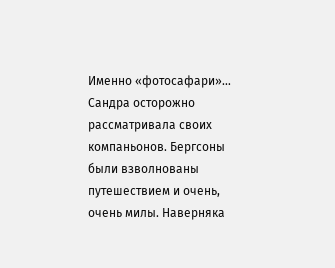Именно «фотосафари»…
Сандра осторожно рассматривала своих компаньонов. Бергсоны были взволнованы путешествием и очень, очень милы. Наверняка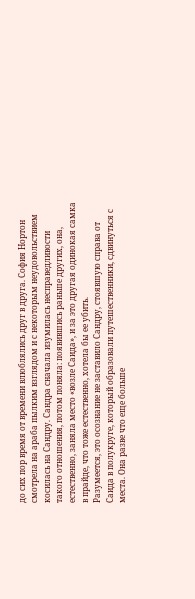до сих пор время от времени влюблялись друг в друга. София Нортон смотрела на араба пылким взглядом и с некоторым неудовольствием косилась на Сандру. Сандра сначала изумилась несправедливости такого отношения, потом поняла: появившись раньше других, она, естественно, заняла место «возле Саида», и за это другая одинокая самка в прайде, что тоже естественно, хотела бы ее убить.
Разумеется, это осознание не заставило Сандру, стоявшую справа от Саида в полукруге, который образовали путешественники, сдвинуться с места. Она разве что еще больше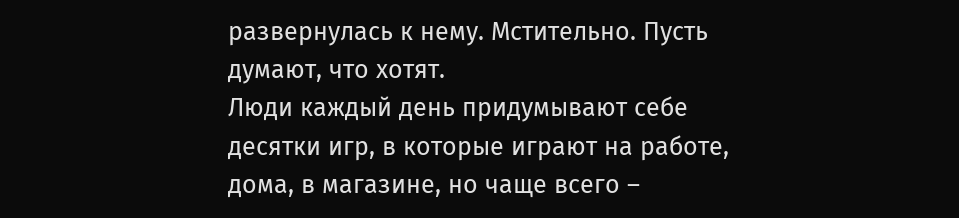развернулась к нему. Мстительно. Пусть думают, что хотят.
Люди каждый день придумывают себе десятки игр, в которые играют на работе, дома, в магазине, но чаще всего –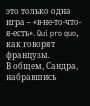это только одна игра – «в-не-то-что-я-есть». Qui pro quo, как говорят французы.
В общем, Сандра, набравшись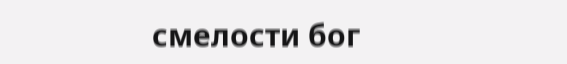смелости бог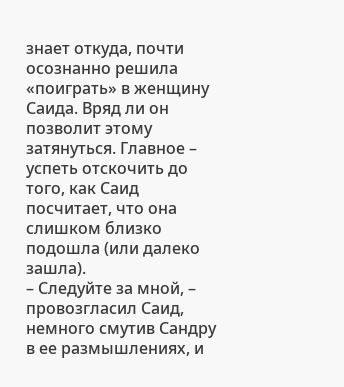знает откуда, почти осознанно решила «поиграть» в женщину Саида. Вряд ли он позволит этому затянуться. Главное – успеть отскочить до того, как Саид посчитает, что она слишком близко подошла (или далеко зашла).
– Следуйте за мной, – провозгласил Саид, немного смутив Сандру в ее размышлениях, и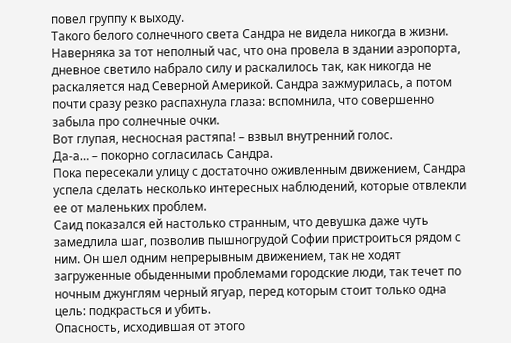повел группу к выходу.
Такого белого солнечного света Сандра не видела никогда в жизни. Наверняка за тот неполный час, что она провела в здании аэропорта, дневное светило набрало силу и раскалилось так, как никогда не раскаляется над Северной Америкой. Сандра зажмурилась, а потом почти сразу резко распахнула глаза: вспомнила, что совершенно забыла про солнечные очки.
Вот глупая, несносная растяпа! – взвыл внутренний голос.
Да-а… – покорно согласилась Сандра.
Пока пересекали улицу с достаточно оживленным движением, Сандра успела сделать несколько интересных наблюдений, которые отвлекли ее от маленьких проблем.
Саид показался ей настолько странным, что девушка даже чуть замедлила шаг, позволив пышногрудой Софии пристроиться рядом с ним. Он шел одним непрерывным движением, так не ходят загруженные обыденными проблемами городские люди, так течет по ночным джунглям черный ягуар, перед которым стоит только одна цель: подкрасться и убить.
Опасность, исходившая от этого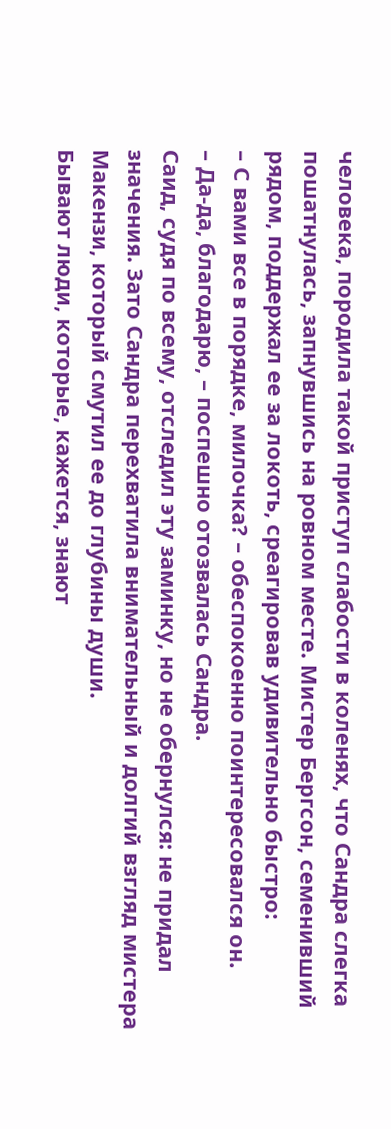человека, породила такой приступ слабости в коленях, что Сандра слегка пошатнулась, запнувшись на ровном месте. Мистер Бергсон, семенивший рядом, поддержал ее за локоть, среагировав удивительно быстро:
– С вами все в порядке, милочка? – обеспокоенно поинтересовался он.
– Да-да, благодарю, – поспешно отозвалась Сандра.
Саид, судя по всему, отследил эту заминку, но не обернулся: не придал значения. Зато Сандра перехватила внимательный и долгий взгляд мистера Макензи, который смутил ее до глубины души.
Бывают люди, которые, кажется, знают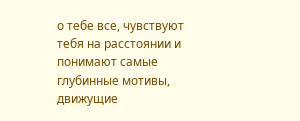о тебе все, чувствуют тебя на расстоянии и понимают самые глубинные мотивы, движущие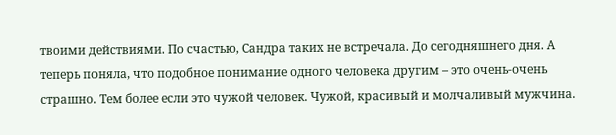твоими действиями. По счастью, Сандра таких не встречала. До сегодняшнего дня. А теперь поняла, что подобное понимание одного человека другим – это очень-очень страшно. Тем более если это чужой человек. Чужой, красивый и молчаливый мужчина.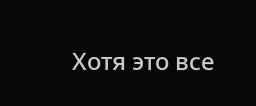Хотя это все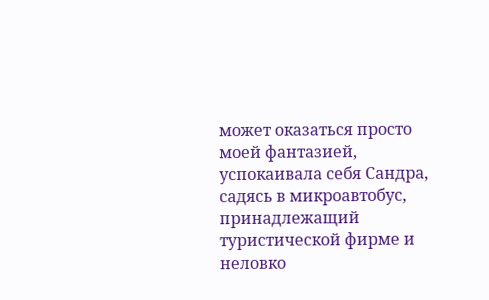может оказаться просто моей фантазией, успокаивала себя Сандра, садясь в микроавтобус, принадлежащий туристической фирме и неловко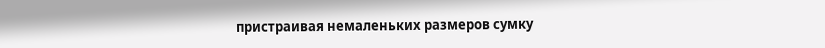пристраивая немаленьких размеров сумку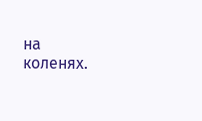на коленях.